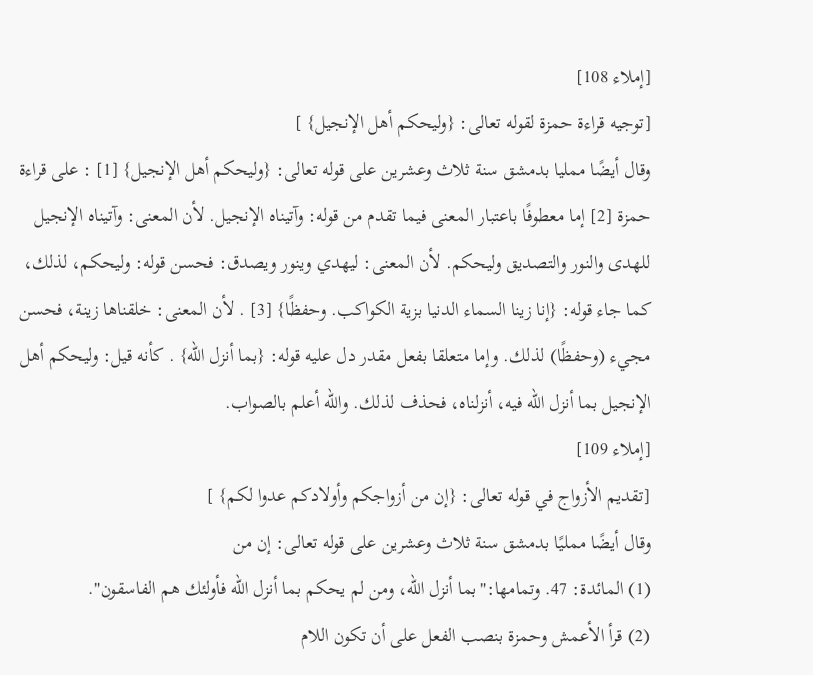[إملاء 108]
[توجيه قراءة حمزة لقوله تعالى: {وليحكم أهل الإنجيل} ]
وقال أيضًا ممليا بدمشق سنة ثلاث وعشرين على قوله تعالى: {وليحكم أهل الإنجيل} [1] : على قراءة حمزة [2] إما معطوفًا باعتبار المعنى فيما تقدم من قوله: وآتيناه الإنجيل. لأن المعنى: وآتيناه الإنجيل للهدى والنور والتصديق وليحكم. لأن المعنى: ليهدي وينور ويصدق: فحسن قوله: وليحكم، لذلك، كما جاء قوله: {إنا زينا السماء الدنيا بزية الكواكب. وحفظًا} [3] . لأن المعنى: خلقناها زينة، فحسن مجيء (وحفظًا) لذلك. وإما متعلقا بفعل مقدر دل عليه قوله: {بما أنزل الله} . كأنه قيل: وليحكم أهل الإنجيل بما أنزل الله فيه، أنزلناه، فحذف لذلك. والله أعلم بالصواب.
[إملاء 109]
[تقديم الأزواج في قوله تعالى: {إن من أزواجكم وأولادكم عدوا لكم} ]
وقال أيضًا ممليًا بدمشق سنة ثلاث وعشرين على قوله تعالى: إن من
(1) المائدة: 47. وتمامها:"بما أنزل الله، ومن لم يحكم بما أنزل الله فأولئك هم الفاسقون".
(2) قرأ الأعمش وحمزة بنصب الفعل على أن تكون اللام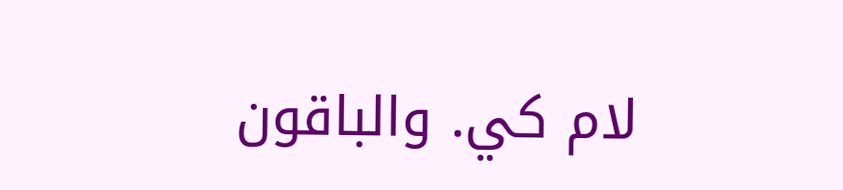لام كي. والباقون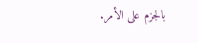بالجزم على الأمر.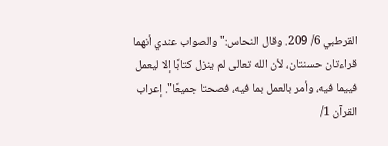القرطبي 6/ 209. وقال النحاس:"والصواب عندي أنهما قراءتان حسنتان، لأن الله تعالى لم ينزل كتابًا إلا ليعمل فييما فيه، وأمر بالعمل بما فيه، فصحتا جميعًا". إعراب القرآن 1/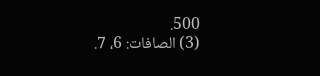500.
(3) الصافات: 6، 7.